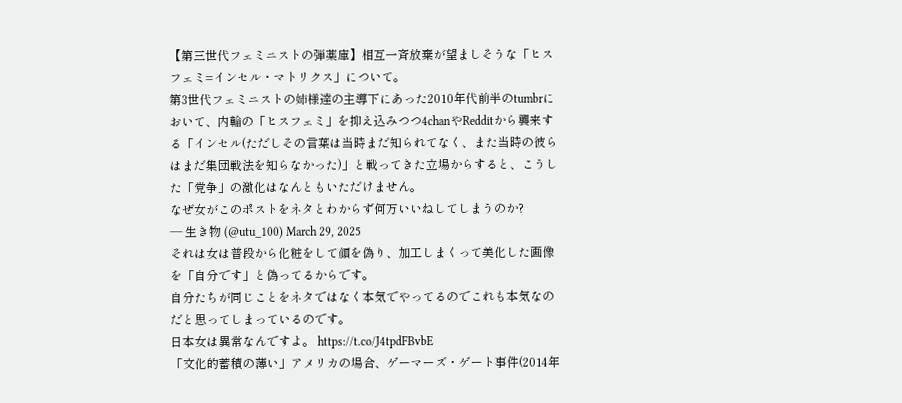【第三世代フェミニストの弾薬庫】相互一斉放棄が望ましそうな「ヒスフェミ=インセル・マトリクス」について。
第3世代フェミニストの姉様達の主導下にあった2010年代前半のtumbrにおいて、内輪の「ヒスフェミ」を抑え込みつつ4chanやRedditから襲来する「インセル(ただしその言葉は当時まだ知られてなく、また当時の彼らはまだ集団戦法を知らなかった)」と戦ってきた立場からすると、こうした「党争」の激化はなんともいただけません。
なぜ女がこのポストをネタとわからず何万いいねしてしまうのか?
— 生き物 (@utu_100) March 29, 2025
それは女は普段から化粧をして顔を偽り、加工しまくって美化した画像を「自分です」と偽ってるからです。
自分たちが同じことをネタではなく本気でやってるのでこれも本気なのだと思ってしまっているのです。
日本女は異常なんですよ。 https://t.co/J4tpdFBvbE
「文化的蓄積の薄い」アメリカの場合、ゲーマーズ・ゲート事件(2014年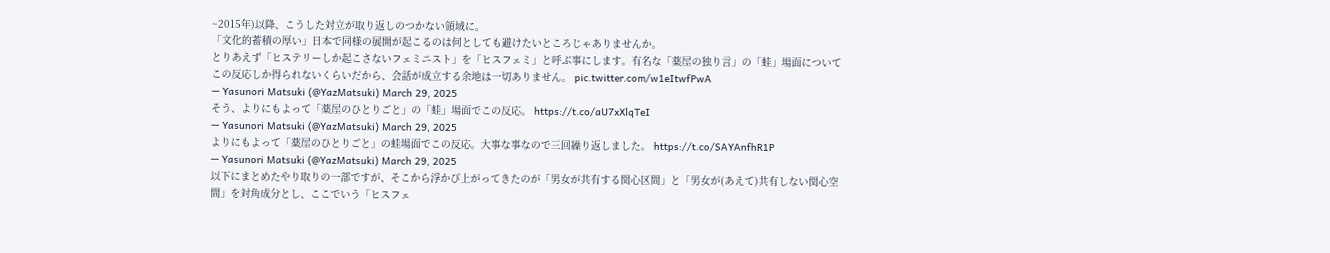~2015年)以降、こうした対立が取り返しのつかない領域に。
「文化的蓄積の厚い」日本で同様の展開が起こるのは何としても避けたいところじゃありませんか。
とりあえず「ヒステリーしか起こさないフェミニスト」を「ヒスフェミ」と呼ぶ事にします。有名な「薬屋の独り言」の「蛙」場面についてこの反応しか得られないくらいだから、会話が成立する余地は一切ありません。 pic.twitter.com/w1eItwfPwA
— Yasunori Matsuki (@YazMatsuki) March 29, 2025
そう、よりにもよって「薬屋のひとりごと」の「蛙」場面でこの反応。 https://t.co/aU7xXlqTeI
— Yasunori Matsuki (@YazMatsuki) March 29, 2025
よりにもよって「薬屋のひとりごと」の蛙場面でこの反応。大事な事なので三回繰り返しました。 https://t.co/SAYAnfhR1P
— Yasunori Matsuki (@YazMatsuki) March 29, 2025
以下にまとめたやり取りの一部ですが、そこから浮かび上がってきたのが「男女が共有する関心区間」と「男女が(あえて)共有しない関心空間」を対角成分とし、ここでいう「ヒスフェ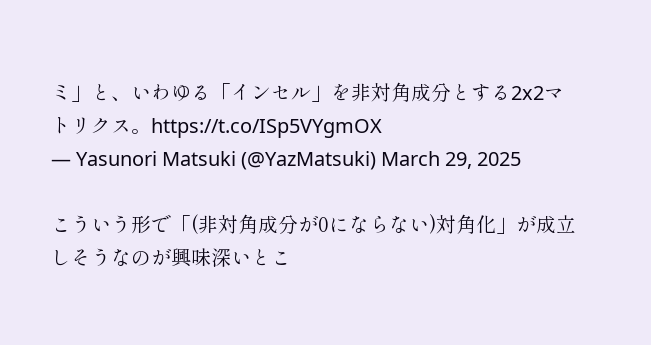ミ」と、いわゆる「インセル」を非対角成分とする2x2マトリクス。https://t.co/ISp5VYgmOX
— Yasunori Matsuki (@YazMatsuki) March 29, 2025

こういう形で「(非対角成分が0にならない)対角化」が成立しそうなのが興味深いとこ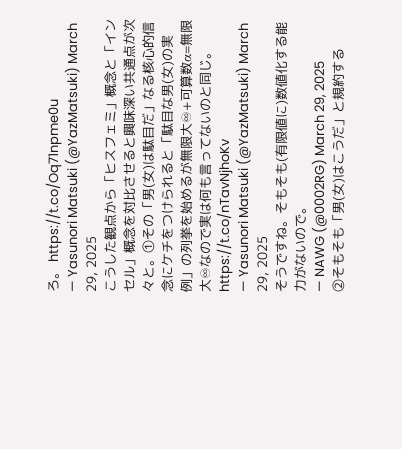ろ。 https://t.co/Oq71npme0u
— Yasunori Matsuki (@YazMatsuki) March 29, 2025
こうした観点から「ヒスフェミ」概念と「インセル」概念を対比させると興味深い共通点が次々と。①その「男(女)は駄目だ」なる核心的信念にケチをつけられると「駄目な男(女)の実例」の列挙を始めるが無限大♾+可算数α=無限大♾なので実は何も言ってないのと同じ。https://t.co/nTavNjhoKv
— Yasunori Matsuki (@YazMatsuki) March 29, 2025
そうですね。そもそも(有限値に)数値化する能力がないので。
— NAWG (@0002RG) March 29, 2025
②そもそも「男(女)はこうだ」と規約する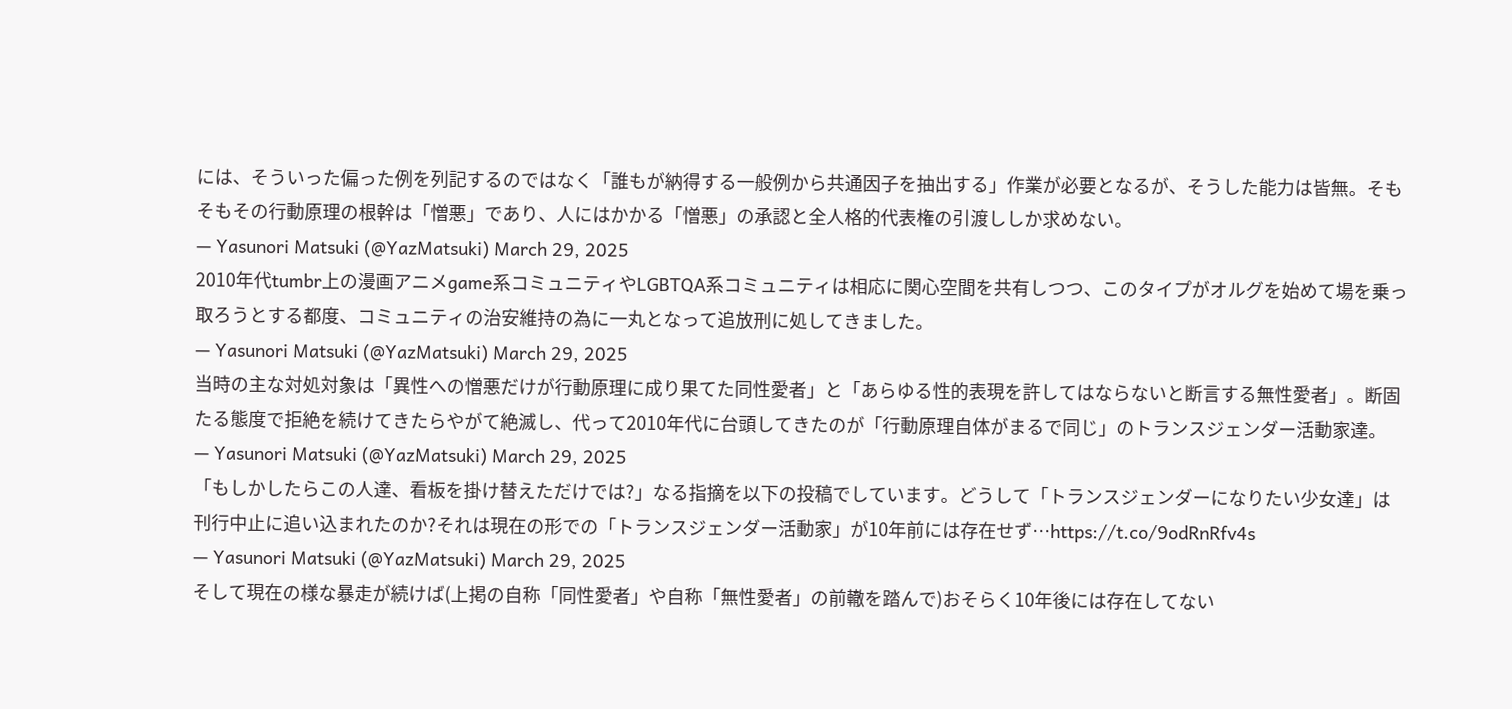には、そういった偏った例を列記するのではなく「誰もが納得する一般例から共通因子を抽出する」作業が必要となるが、そうした能力は皆無。そもそもその行動原理の根幹は「憎悪」であり、人にはかかる「憎悪」の承認と全人格的代表権の引渡ししか求めない。
— Yasunori Matsuki (@YazMatsuki) March 29, 2025
2010年代tumbr上の漫画アニメgame系コミュニティやLGBTQA系コミュニティは相応に関心空間を共有しつつ、このタイプがオルグを始めて場を乗っ取ろうとする都度、コミュニティの治安維持の為に一丸となって追放刑に処してきました。
— Yasunori Matsuki (@YazMatsuki) March 29, 2025
当時の主な対処対象は「異性への憎悪だけが行動原理に成り果てた同性愛者」と「あらゆる性的表現を許してはならないと断言する無性愛者」。断固たる態度で拒絶を続けてきたらやがて絶滅し、代って2010年代に台頭してきたのが「行動原理自体がまるで同じ」のトランスジェンダー活動家達。
— Yasunori Matsuki (@YazMatsuki) March 29, 2025
「もしかしたらこの人達、看板を掛け替えただけでは?」なる指摘を以下の投稿でしています。どうして「トランスジェンダーになりたい少女達」は刊行中止に追い込まれたのか?それは現在の形での「トランスジェンダー活動家」が10年前には存在せず…https://t.co/9odRnRfv4s
— Yasunori Matsuki (@YazMatsuki) March 29, 2025
そして現在の様な暴走が続けば(上掲の自称「同性愛者」や自称「無性愛者」の前轍を踏んで)おそらく10年後には存在してない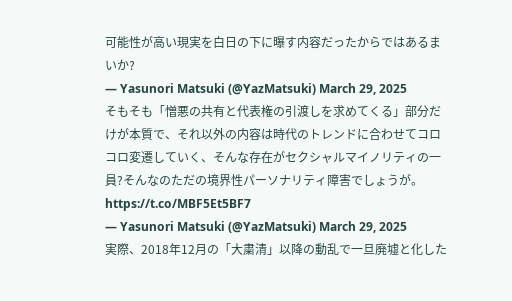可能性が高い現実を白日の下に曝す内容だったからではあるまいか?
— Yasunori Matsuki (@YazMatsuki) March 29, 2025
そもそも「憎悪の共有と代表権の引渡しを求めてくる」部分だけが本質で、それ以外の内容は時代のトレンドに合わせてコロコロ変遷していく、そんな存在がセクシャルマイノリティの一員?そんなのただの境界性パーソナリティ障害でしょうが。https://t.co/MBF5Et5BF7
— Yasunori Matsuki (@YazMatsuki) March 29, 2025
実際、2018年12月の「大粛清」以降の動乱で一旦廃墟と化した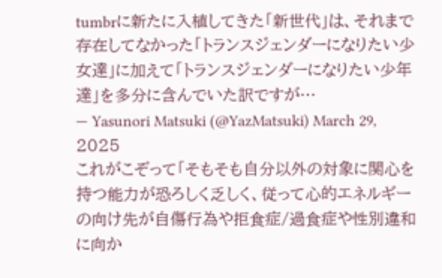tumbrに新たに入植してきた「新世代」は、それまで存在してなかった「トランスジェンダーになりたい少女達」に加えて「トランスジェンダーになりたい少年達」を多分に含んでいた訳ですが…
— Yasunori Matsuki (@YazMatsuki) March 29, 2025
これがこぞって「そもそも自分以外の対象に関心を持つ能力が恐ろしく乏しく、従って心的エネルギーの向け先が自傷行為や拒食症/過食症や性別違和に向か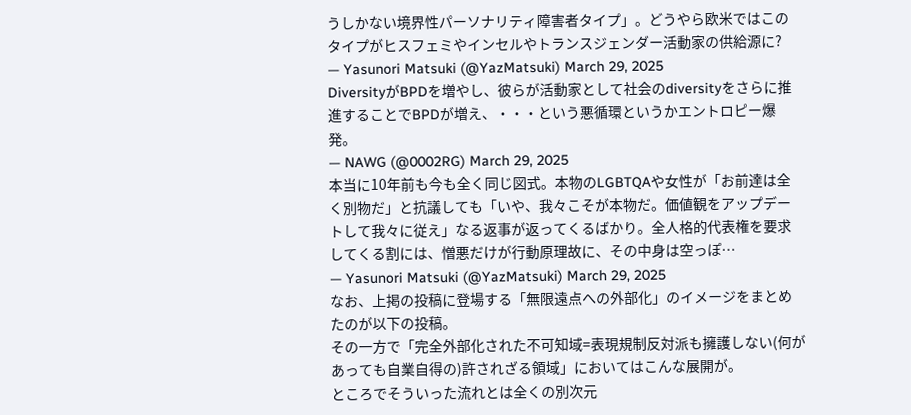うしかない境界性パーソナリティ障害者タイプ」。どうやら欧米ではこのタイプがヒスフェミやインセルやトランスジェンダー活動家の供給源に?
— Yasunori Matsuki (@YazMatsuki) March 29, 2025
DiversityがBPDを増やし、彼らが活動家として社会のdiversityをさらに推進することでBPDが増え、・・・という悪循環というかエントロピー爆発。
— NAWG (@0002RG) March 29, 2025
本当に10年前も今も全く同じ図式。本物のLGBTQAや女性が「お前達は全く別物だ」と抗議しても「いや、我々こそが本物だ。価値観をアップデートして我々に従え」なる返事が返ってくるばかり。全人格的代表権を要求してくる割には、憎悪だけが行動原理故に、その中身は空っぽ…
— Yasunori Matsuki (@YazMatsuki) March 29, 2025
なお、上掲の投稿に登場する「無限遠点への外部化」のイメージをまとめたのが以下の投稿。
その一方で「完全外部化された不可知域=表現規制反対派も擁護しない(何があっても自業自得の)許されざる領域」においてはこんな展開が。
ところでそういった流れとは全くの別次元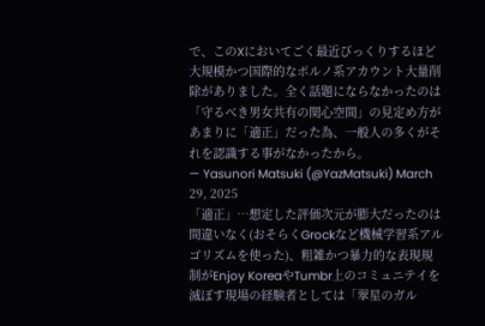で、このXにおいてごく最近びっくりするほど大規模かつ国際的なポルノ系アカウント大量削除がありました。全く話題にならなかったのは「守るべき男女共有の関心空間」の見定め方があまりに「適正」だった為、一般人の多くがそれを認識する事がなかったから。
— Yasunori Matsuki (@YazMatsuki) March 29, 2025
「適正」…想定した評価次元が膨大だったのは間違いなく(おそらくGrockなど機械学習系アルゴリズムを使った)、粗雑かつ暴力的な表現規制がEnjoy KoreaやTumbr上のコミュニテイを滅ぼす現場の経験者としては「翠星のガル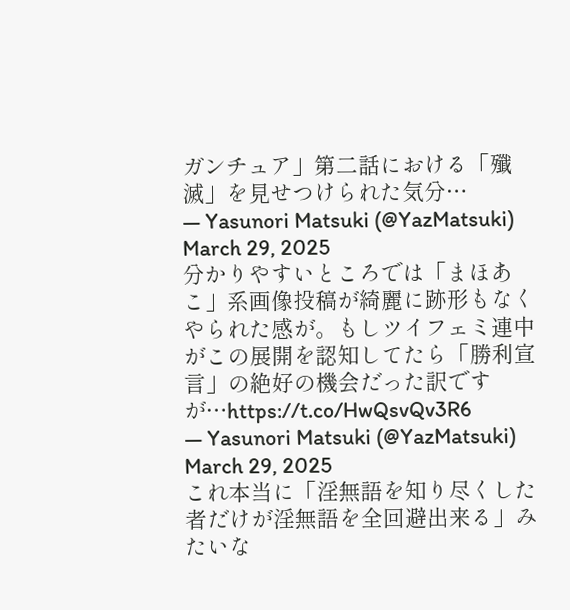ガンチュア」第二話における「殲滅」を見せつけられた気分…
— Yasunori Matsuki (@YazMatsuki) March 29, 2025
分かりやすいところでは「まほあこ」系画像投稿が綺麗に跡形もなくやられた感が。もしツイフェミ連中がこの展開を認知してたら「勝利宣言」の絶好の機会だった訳ですが…https://t.co/HwQsvQv3R6
— Yasunori Matsuki (@YazMatsuki) March 29, 2025
これ本当に「淫無語を知り尽くした者だけが淫無語を全回避出来る」みたいな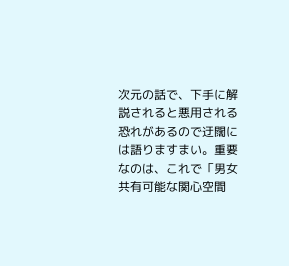次元の話で、下手に解説されると悪用される恐れがあるので迂闊には語りますまい。重要なのは、これで「男女共有可能な関心空間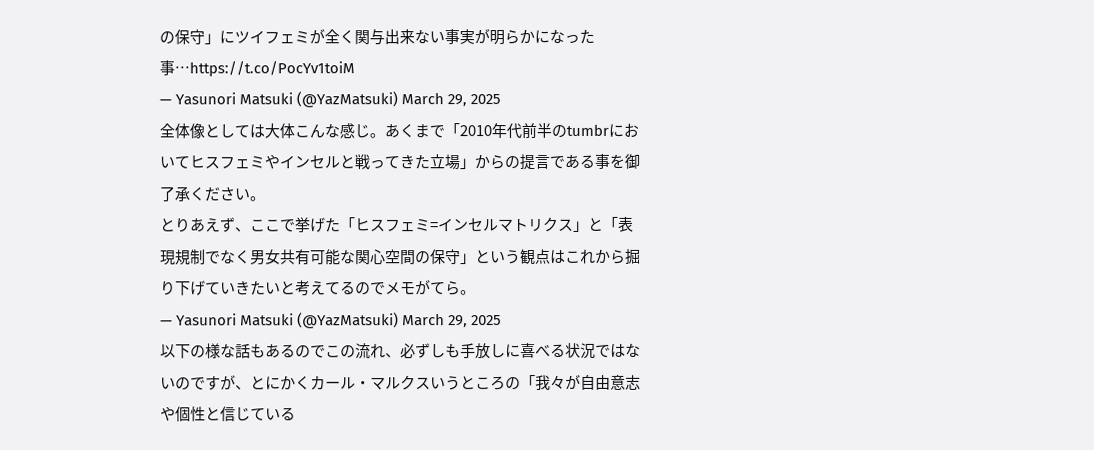の保守」にツイフェミが全く関与出来ない事実が明らかになった事…https://t.co/PocYv1toiM
— Yasunori Matsuki (@YazMatsuki) March 29, 2025
全体像としては大体こんな感じ。あくまで「2010年代前半のtumbrにおいてヒスフェミやインセルと戦ってきた立場」からの提言である事を御了承ください。
とりあえず、ここで挙げた「ヒスフェミ=インセルマトリクス」と「表現規制でなく男女共有可能な関心空間の保守」という観点はこれから掘り下げていきたいと考えてるのでメモがてら。
— Yasunori Matsuki (@YazMatsuki) March 29, 2025
以下の様な話もあるのでこの流れ、必ずしも手放しに喜べる状況ではないのですが、とにかくカール・マルクスいうところの「我々が自由意志や個性と信じている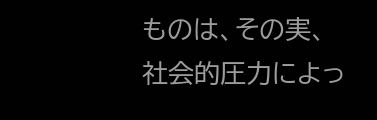ものは、その実、社会的圧力によっ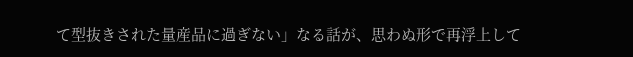て型抜きされた量産品に過ぎない」なる話が、思わぬ形で再浮上して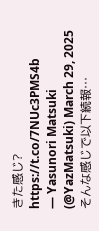きた感じ? https://t.co/7NUc3PMS4b
— Yasunori Matsuki (@YazMatsuki) March 29, 2025
そんな感じで以下続報…